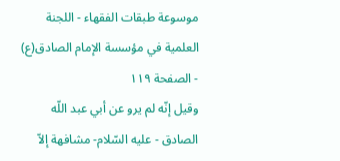موسوعة طبقات الفقهاء - اللجنة العلمية في مؤسسة الإمام الصادق(ع) - الصفحة ١١٩
وقيل إنّه لم يرو عن أبي عبد اللّه الصادق - عليه السّلام- مشافهة إلاّ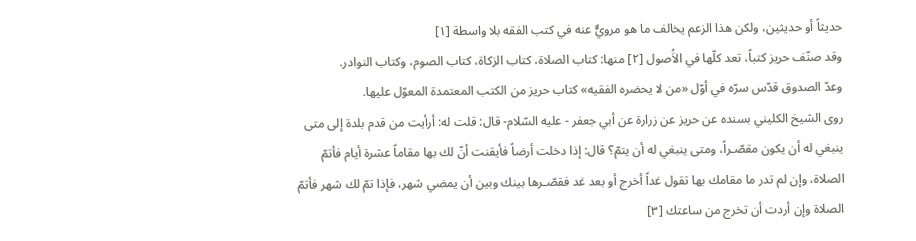حديثاً أو حديثين، ولكن هذا الزعم يخالف ما هو مرويٌّ عنه في كتب الفقه بلا واسطة [١]
وقد صنّف حريز كتباً، تعد كلّها في الاَُصول [٢] منها: كتاب الصلاة، كتاب الزكاة، كتاب الصوم، وكتاب النوادر.
وعدّ الصدوق قدّس سرّه في أوّل «من لا يحضره الفقيه» كتاب حريز من الكتب المعتمدة المعوّل عليها.
روى الشيخ الكليني بسنده عن حريز عن زرارة عن أبي جعفر - عليه السّلام- قال: قلت له: أرأيت من قدم بلدة إلى متى ينبغي له أن يكون مقصّـراً، ومتى ينبغي له أن يتمّ؟ قال: إذا دخلت أرضاً فأيقنت أنّ لك بها مقاماً عشرة أيام فأتمّ الصلاة، وإن لم تدر ما مقامك بها تقول غداً أخرج أو بعد غد فقصّـرها بينك وبين أن يمضي شهر، فإذا تمّ لك شهر فأتمّ الصلاة وإن أردت أن تخرج من ساعتك [٣]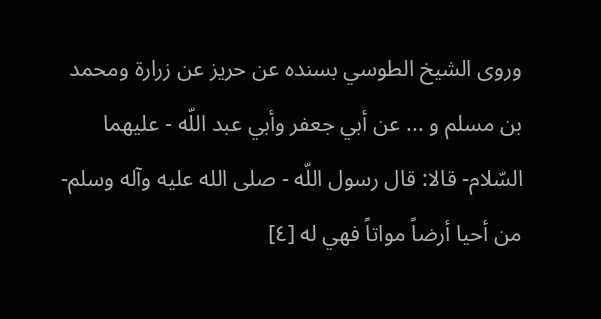وروى الشيخ الطوسي بسنده عن حريز عن زرارة ومحمد بن مسلم و ... عن أبي جعفر وأبي عبد اللّه - عليهما السّلام- قالا: قال رسول اللّه - صلى الله عليه وآله وسلم- من أحيا أرضاً مواتاً فهي له [٤]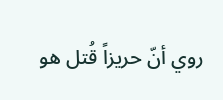روي أنّ حريزاً قُتل هو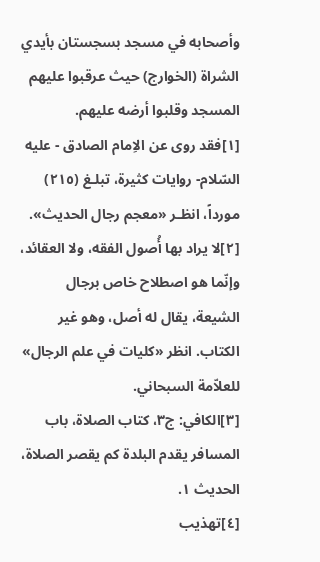وأصحابه في مسجد بسجستان بأيدي الشراة (الخوارج) حيث عرقبوا عليهم المسجد وقلبوا أرضه عليهم.
[١]فقد روى عن الاِمام الصادق - عليه السّلام- روايات كثيرة، تبلـغ (٢١٥) مورداً، انظـر «معجم رجال الحديث».
[٢]لا يراد بها أُصول الفقه، ولا العقائد، وإنّما هو اصطلاح خاص برجال الشيعة، يقال له أصل، وهو غير الكتاب. انظر «كليات في علم الرجال» للعلاّمة السبحاني.
[٣]الكافي: ج٣، كتاب الصلاة، باب المسافر يقدم البلدة كم يقصر الصلاة، الحديث ١.
[٤]تهذيب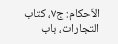الاَحكام: ج٧، كتاب التجارات، باب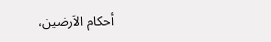أحكام الاَرضين،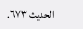الحديث ٦٧٣.